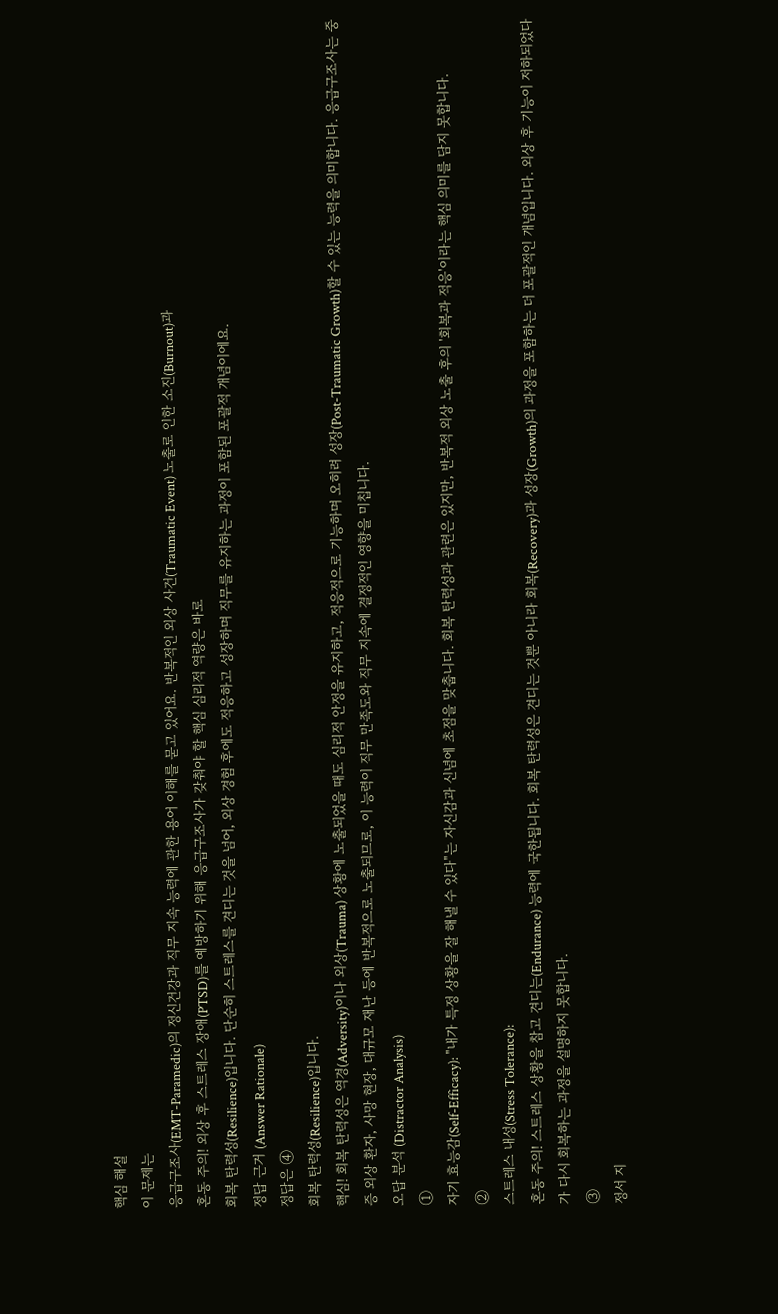핵심 해설
이 문제는
응급구조사(EMT-Paramedic)의 정신건강과 직무 지속 능력에 관한 용어 이해를 묻고 있어요. 반복적인 외상 사건(Traumatic Event) 노출로 인한 소진(Burnout)과
혼동 주의! 외상 후 스트레스 장애(PTSD)를 예방하기 위해 응급구조사가 갖춰야 할 핵심 심리적 역량은 바로
회복 탄력성(Resilience)입니다. 단순히 스트레스를 견디는 것을 넘어, 외상 경험 후에도 적응하고 성장하며 직무를 유지하는 과정이 포함된 포괄적 개념이에요.
정답 근거 (Answer Rationale)
정답은 ④
회복 탄력성(Resilience)입니다.
핵심! 회복 탄력성은 역경(Adversity)이나 외상(Trauma) 상황에 노출되었을 때도 심리적 안정을 유지하고, 적응적으로 기능하며 오히려 성장(Post-Traumatic Growth)할 수 있는 능력을 의미합니다. 응급구조사는 중증 외상 환자, 사망 현장, 대규모 재난 등에 반복적으로 노출되므로, 이 능력이 직무 만족도와 직무 지속에 결정적인 영향을 미칩니다.
오답 분석 (Distractor Analysis)
①
자기 효능감(Self-Efficacy): "내가 특정 상황을 잘 해낼 수 있다"는 자신감과 신념에 초점을 맞춥니다. 회복 탄력성과 관련은 있지만, 반복적 외상 노출 후의 '회복과 적응'이라는 핵심 의미를 담지 못합니다.
②
스트레스 내성(Stress Tolerance):
혼동 주의! 스트레스 상황을 참고 견디는(Endurance) 능력에 국한됩니다. 회복 탄력성은 견디는 것뿐 아니라 회복(Recovery)과 성장(Growth)의 과정을 포함하는 더 포괄적인 개념입니다. 외상 후 기능이 저하되었다가 다시 회복하는 과정을 설명하지 못합니다.
③
정서 지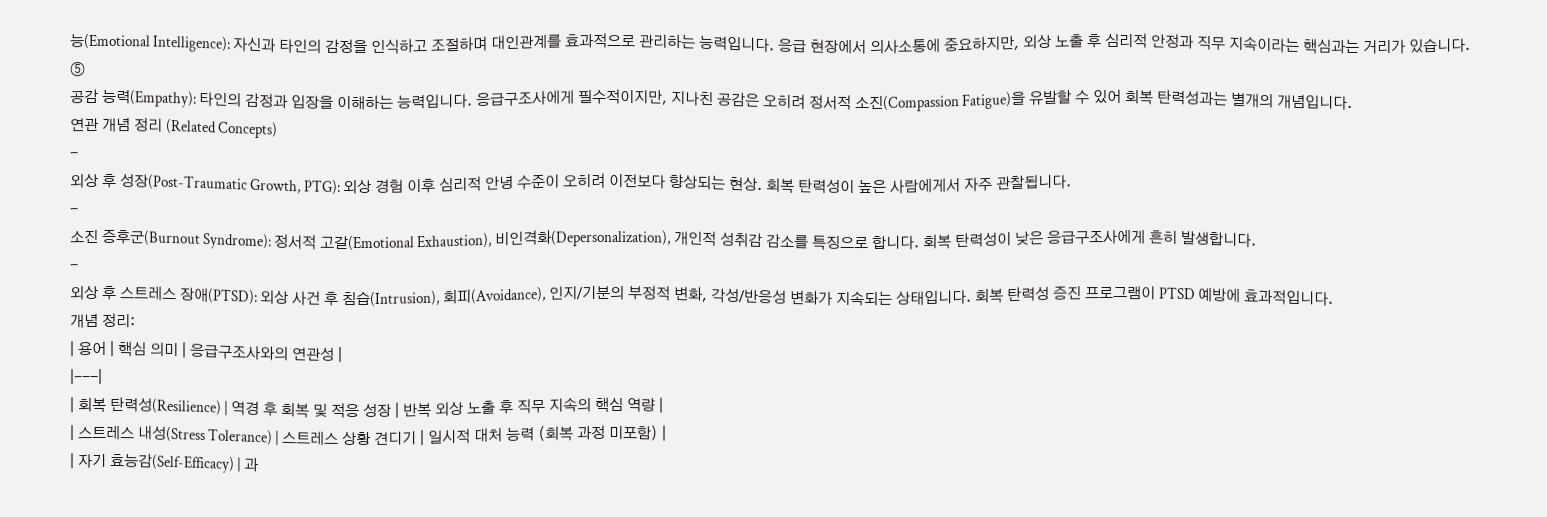능(Emotional Intelligence): 자신과 타인의 감정을 인식하고 조절하며 대인관계를 효과적으로 관리하는 능력입니다. 응급 현장에서 의사소통에 중요하지만, 외상 노출 후 심리적 안정과 직무 지속이라는 핵심과는 거리가 있습니다.
⑤
공감 능력(Empathy): 타인의 감정과 입장을 이해하는 능력입니다. 응급구조사에게 필수적이지만, 지나친 공감은 오히려 정서적 소진(Compassion Fatigue)을 유발할 수 있어 회복 탄력성과는 별개의 개념입니다.
연관 개념 정리 (Related Concepts)
-
외상 후 성장(Post-Traumatic Growth, PTG): 외상 경험 이후 심리적 안녕 수준이 오히려 이전보다 향상되는 현상. 회복 탄력성이 높은 사람에게서 자주 관찰됩니다.
-
소진 증후군(Burnout Syndrome): 정서적 고갈(Emotional Exhaustion), 비인격화(Depersonalization), 개인적 성취감 감소를 특징으로 합니다. 회복 탄력성이 낮은 응급구조사에게 흔히 발생합니다.
-
외상 후 스트레스 장애(PTSD): 외상 사건 후 침습(Intrusion), 회피(Avoidance), 인지/기분의 부정적 변화, 각성/반응성 변화가 지속되는 상태입니다. 회복 탄력성 증진 프로그램이 PTSD 예방에 효과적입니다.
개념 정리:
| 용어 | 핵심 의미 | 응급구조사와의 연관성 |
|---|
| 회복 탄력성(Resilience) | 역경 후 회복 및 적응 성장 | 반복 외상 노출 후 직무 지속의 핵심 역량 |
| 스트레스 내성(Stress Tolerance) | 스트레스 상황 견디기 | 일시적 대처 능력 (회복 과정 미포함) |
| 자기 효능감(Self-Efficacy) | 과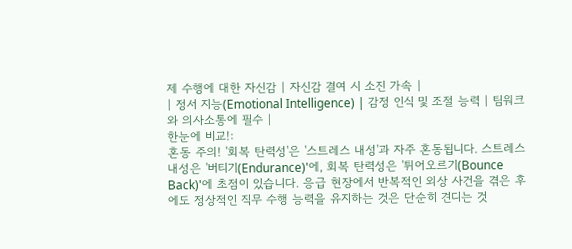제 수행에 대한 자신감 | 자신감 결여 시 소진 가속 |
| 정서 지능(Emotional Intelligence) | 감정 인식 및 조절 능력 | 팀워크와 의사소통에 필수 |
한눈에 비교!:
혼동 주의! '회복 탄력성'은 '스트레스 내성'과 자주 혼동됩니다. 스트레스 내성은 '버티기(Endurance)'에, 회복 탄력성은 '튀어오르기(Bounce Back)'에 초점이 있습니다. 응급 현장에서 반복적인 외상 사건을 겪은 후에도 정상적인 직무 수행 능력을 유지하는 것은 단순히 견디는 것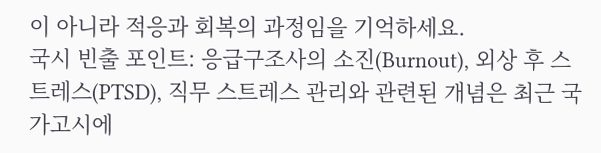이 아니라 적응과 회복의 과정임을 기억하세요.
국시 빈출 포인트: 응급구조사의 소진(Burnout), 외상 후 스트레스(PTSD), 직무 스트레스 관리와 관련된 개념은 최근 국가고시에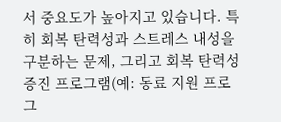서 중요도가 높아지고 있습니다. 특히 회복 탄력성과 스트레스 내성을 구분하는 문제, 그리고 회복 탄력성 증진 프로그램(예: 동료 지원 프로그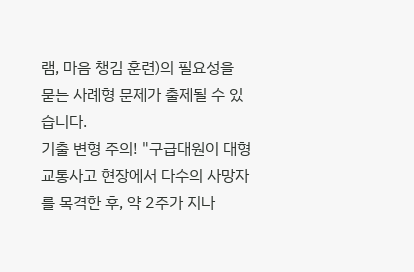램, 마음 챙김 훈련)의 필요성을 묻는 사례형 문제가 출제될 수 있습니다.
기출 변형 주의! "구급대원이 대형 교통사고 현장에서 다수의 사망자를 목격한 후, 약 2주가 지나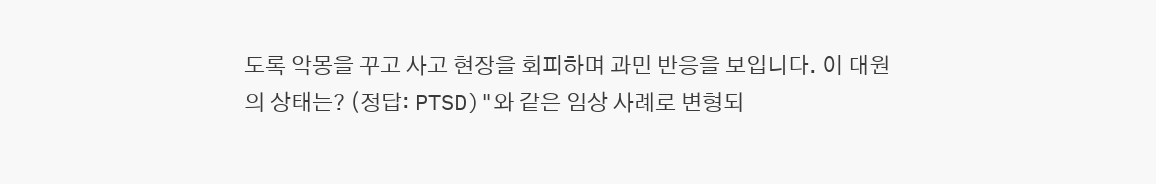도록 악몽을 꾸고 사고 현장을 회피하며 과민 반응을 보입니다. 이 대원의 상태는? (정답: PTSD)"와 같은 임상 사례로 변형되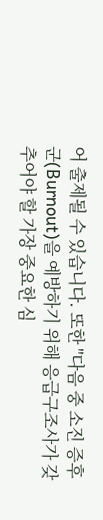어 출제될 수 있습니다. 또한 "다음 중 소진 증후군(Burnout)을 예방하기 위해 응급구조사가 갖추어야 할 가장 중요한 심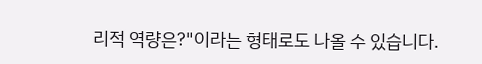리적 역량은?"이라는 형태로도 나올 수 있습니다.